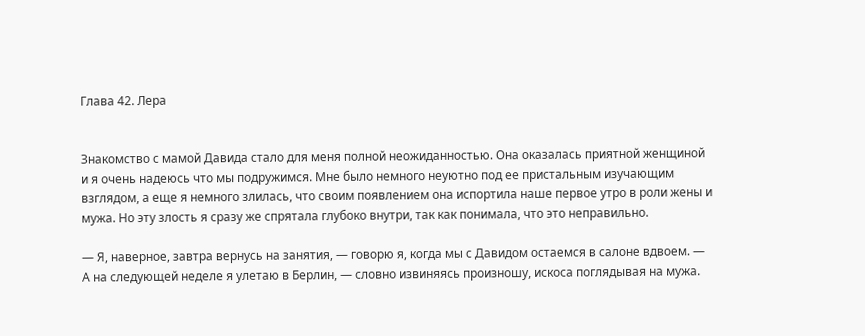Глава 42. Лера


Знакомство с мамой Давида стало для меня полной неожиданностью. Она оказалась приятной женщиной и я очень надеюсь что мы подружимся. Мне было немного неуютно под ее пристальным изучающим взглядом, а еще я немного злилась, что своим появлением она испортила наше первое утро в роли жены и мужа. Но эту злость я сразу же спрятала глубоко внутри, так как понимала, что это неправильно.

— Я, наверное, завтра вернусь на занятия, — говорю я, когда мы с Давидом остаемся в салоне вдвоем. — А на следующей неделе я улетаю в Берлин, — словно извиняясь произношу, искоса поглядывая на мужа.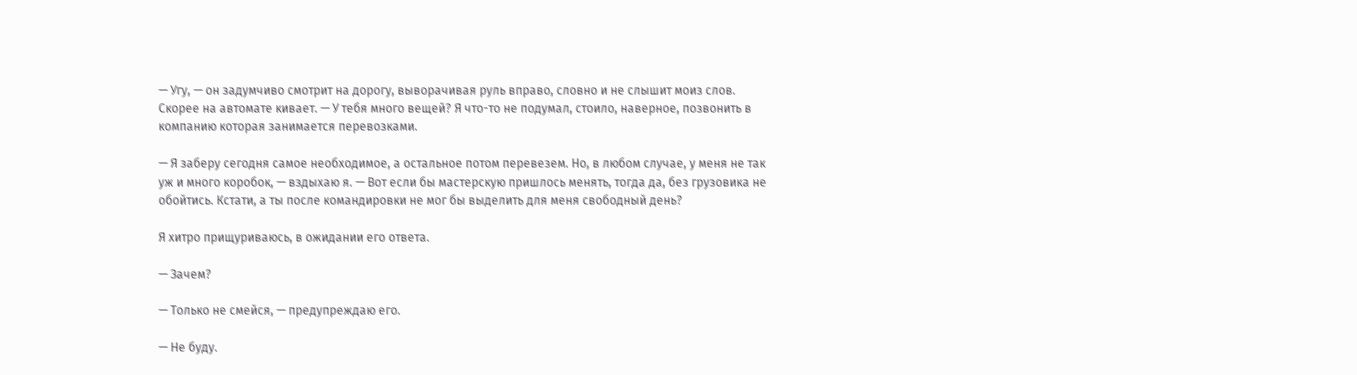— Угу, — он задумчиво смотрит на дорогу, выворачивая руль вправо, словно и не слышит моиз слов. Скорее на автомате кивает. — У тебя много вещей? Я что-то не подумал, стоило, наверное, позвонить в компанию которая занимается перевозками.

— Я заберу сегодня самое необходимое, а остальное потом перевезем. Но, в любом случае, у меня не так уж и много коробок, — вздыхаю я. — Вот если бы мастерскую пришлось менять, тогда да, без грузовика не обойтись. Кстати, а ты после командировки не мог бы выделить для меня свободный день?

Я хитро прищуриваюсь, в ожидании его ответа.

— Зачем?

— Только не смейся, — предупреждаю его.

— Не буду.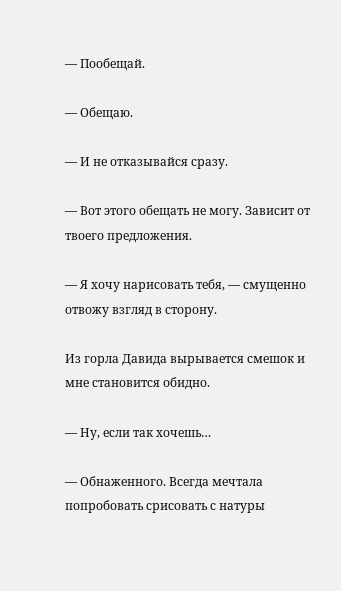— Пообещай.

— Обещаю.

— И не отказывайся сразу.

— Вот этого обещать не могу. Зависит от твоего предложения.

— Я хочу нарисовать тебя, — смущенно отвожу взгляд в сторону.

Из горла Давида вырывается смешок и мне становится обидно.

— Ну, если так хочешь…

— Обнаженного. Всегда мечтала попробовать срисовать с натуры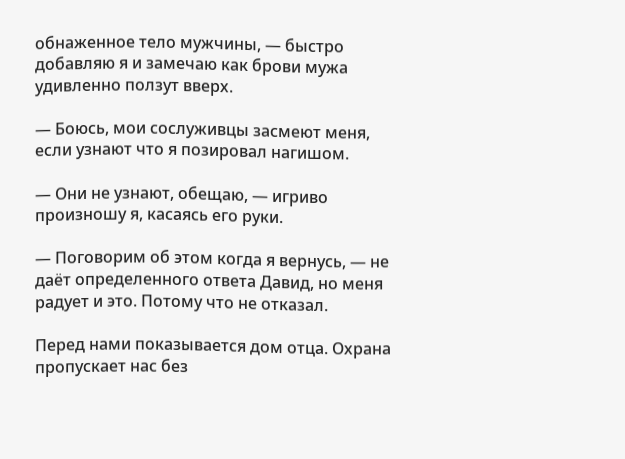обнаженное тело мужчины, — быстро добавляю я и замечаю как брови мужа удивленно ползут вверх.

— Боюсь, мои сослуживцы засмеют меня, если узнают что я позировал нагишом.

— Они не узнают, обещаю, — игриво произношу я, касаясь его руки.

— Поговорим об этом когда я вернусь, — не даёт определенного ответа Давид, но меня радует и это. Потому что не отказал.

Перед нами показывается дом отца. Охрана пропускает нас без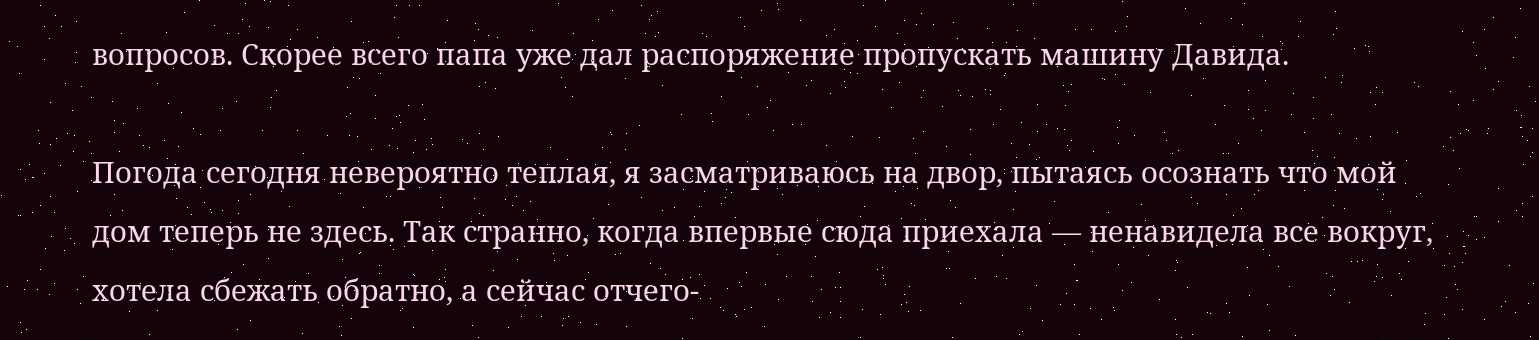вопросов. Скорее всего папа уже дал распоряжение пропускать машину Давида.

Погода сегодня невероятно теплая, я засматриваюсь на двор, пытаясь осознать что мой дом теперь не здесь. Так странно, когда впервые сюда приехала — ненавидела все вокруг, хотела сбежать обратно, а сейчас отчего-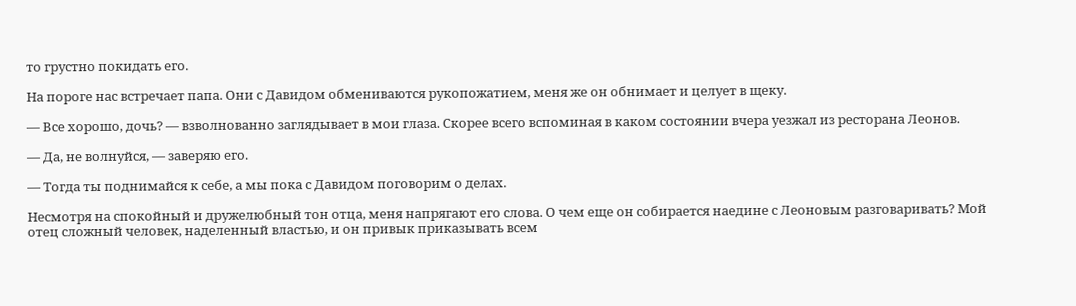то грустно покидать его.

На пороге нас встречает папа. Они с Давидом обмениваются рукопожатием, меня же он обнимает и целует в щеку.

— Все хорошо, дочь? — взволнованно заглядывает в мои глаза. Скорее всего вспоминая в каком состоянии вчера уезжал из ресторана Леонов.

— Да, не волнуйся, — заверяю его.

— Тогда ты поднимайся к себе, а мы пока с Давидом поговорим о делах.

Несмотря на спокойный и дружелюбный тон отца, меня напрягают его слова. О чем еще он собирается наедине с Леоновым разговаривать? Мой отец сложный человек, наделенный властью, и он привык приказывать всем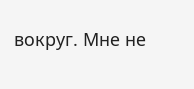вокруг. Мне не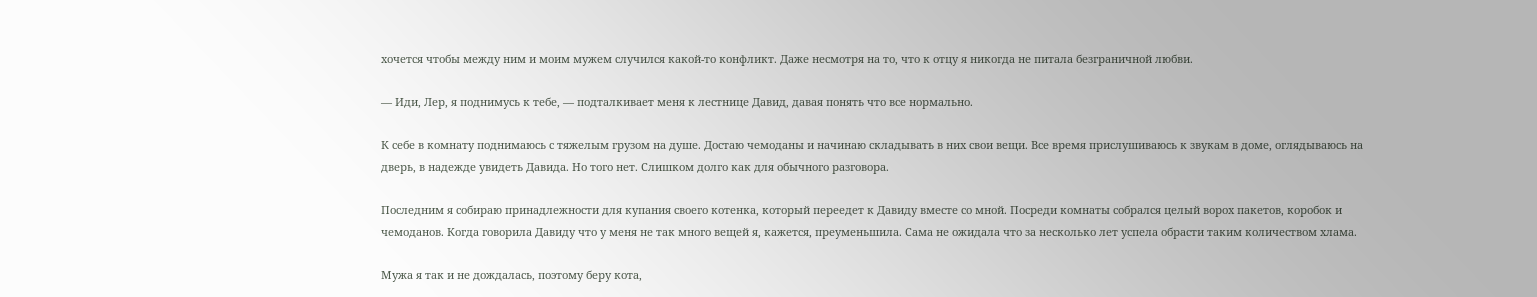хочется чтобы между ним и моим мужем случился какой-то конфликт. Даже несмотря на то, что к отцу я никогда не питала безграничной любви.

— Иди, Лер, я поднимусь к тебе, — подталкивает меня к лестнице Давид, давая понять что все нормально.

К себе в комнату поднимаюсь с тяжелым грузом на душе. Достаю чемоданы и начинаю складывать в них свои вещи. Все время прислушиваюсь к звукам в доме, оглядываюсь на дверь, в надежде увидеть Давида. Но того нет. Слишком долго как для обычного разговора.

Последним я собираю принадлежности для купания своего котенка, который переедет к Давиду вместе со мной. Посреди комнаты собрался целый ворох пакетов, коробок и чемоданов. Когда говорила Давиду что у меня не так много вещей я, кажется, преуменьшила. Сама не ожидала что за несколько лет успела обрасти таким количеством хлама.

Мужа я так и не дождалась, поэтому беру кота,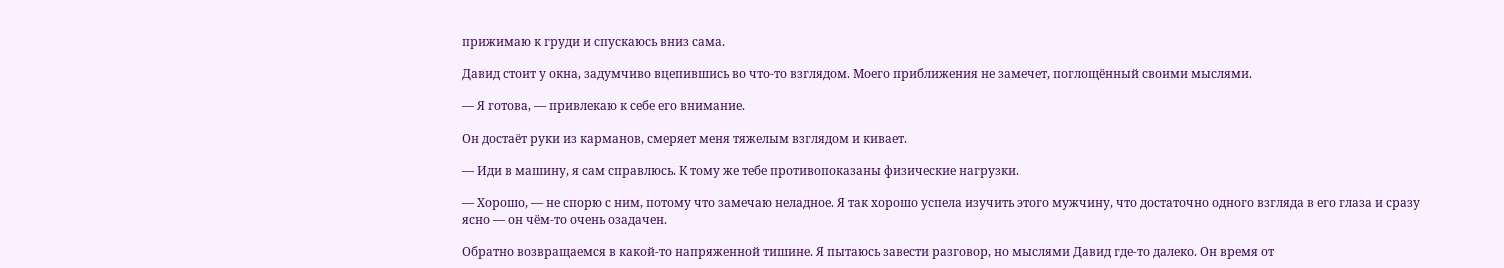прижимаю к груди и спускаюсь вниз сама.

Давид стоит у окна, задумчиво вцепившись во что-то взглядом. Моего приближения не замечет, поглощённый своими мыслями.

— Я готова, — привлекаю к себе его внимание.

Он достаёт руки из карманов, смеряет меня тяжелым взглядом и кивает.

— Иди в машину, я сам справлюсь. К тому же тебе противопоказаны физические нагрузки.

— Хорошо, — не спорю с ним, потому что замечаю неладное. Я так хорошо успела изучить этого мужчину, что достаточно одного взгляда в его глаза и сразу ясно — он чём-то очень озадачен.

Обратно возвращаемся в какой-то напряженной тишине. Я пытаюсь завести разговор, но мыслями Давид где-то далеко. Он время от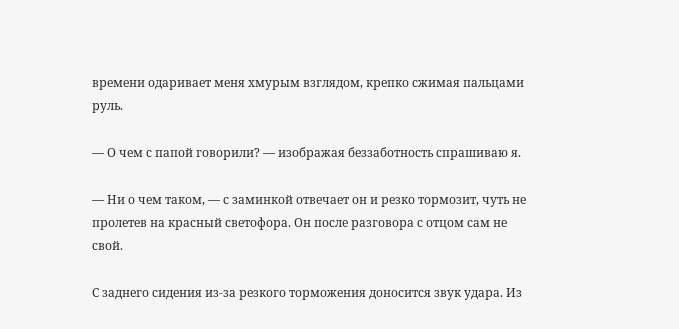времени одаривает меня хмурым взглядом, крепко сжимая пальцами руль.

— О чем с папой говорили? — изображая беззаботность спрашиваю я.

— Ни о чем таком, — с заминкой отвечает он и резко тормозит, чуть не пролетев на красный светофора. Он после разговора с отцом сам не свой.

С заднего сидения из-за резкого торможения доносится звук удара. Из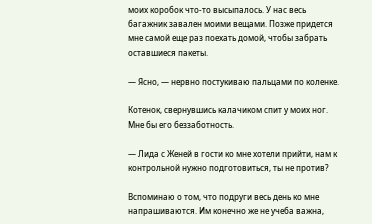моих коробок что-то высыпалось. У нас весь багажник завален моими вещами. Позже придется мне самой еще раз поехать домой, чтобы забрать оставшиеся пакеты.

— Ясно, — нервно постукиваю пальцами по коленке.

Котенок, свернувшись калачиком спит у моих ног. Мне бы его беззаботность.

— Лида с Женей в гости ко мне хотели прийти, нам к контрольной нужно подготовиться, ты не против?

Вспоминаю о том, что подруги весь день ко мне напрашиваются. Им конечно же не учеба важна,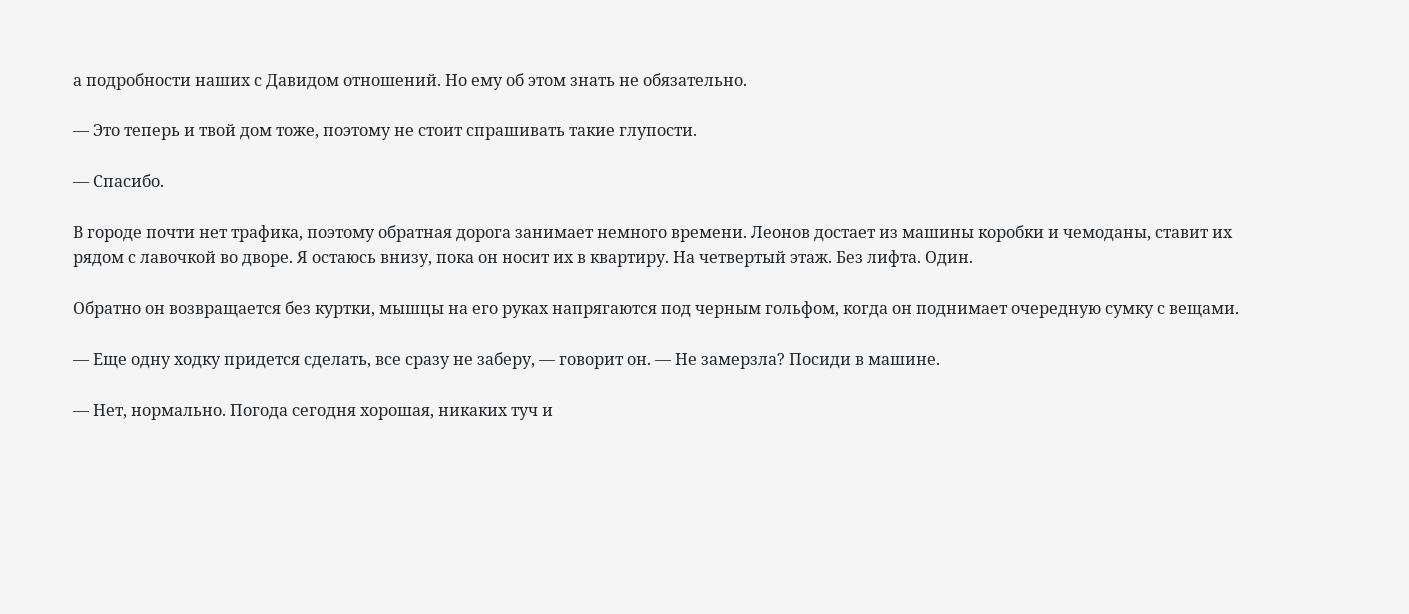а подробности наших с Давидом отношений. Но ему об этом знать не обязательно.

— Это теперь и твой дом тоже, поэтому не стоит спрашивать такие глупости.

— Спасибо.

В городе почти нет трафика, поэтому обратная дорога занимает немного времени. Леонов достает из машины коробки и чемоданы, ставит их рядом с лавочкой во дворе. Я остаюсь внизу, пока он носит их в квартиру. На четвертый этаж. Без лифта. Один.

Обратно он возвращается без куртки, мышцы на его руках напрягаются под черным гольфом, когда он поднимает очередную сумку с вещами.

— Еще одну ходку придется сделать, все сразу не заберу, — говорит он. — Не замерзла? Посиди в машине.

— Нет, нормально. Погода сегодня хорошая, никаких туч и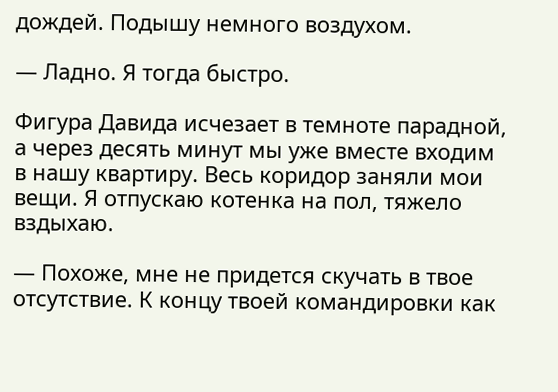дождей. Подышу немного воздухом.

— Ладно. Я тогда быстро.

Фигура Давида исчезает в темноте парадной, а через десять минут мы уже вместе входим в нашу квартиру. Весь коридор заняли мои вещи. Я отпускаю котенка на пол, тяжело вздыхаю.

— Похоже, мне не придется скучать в твое отсутствие. К концу твоей командировки как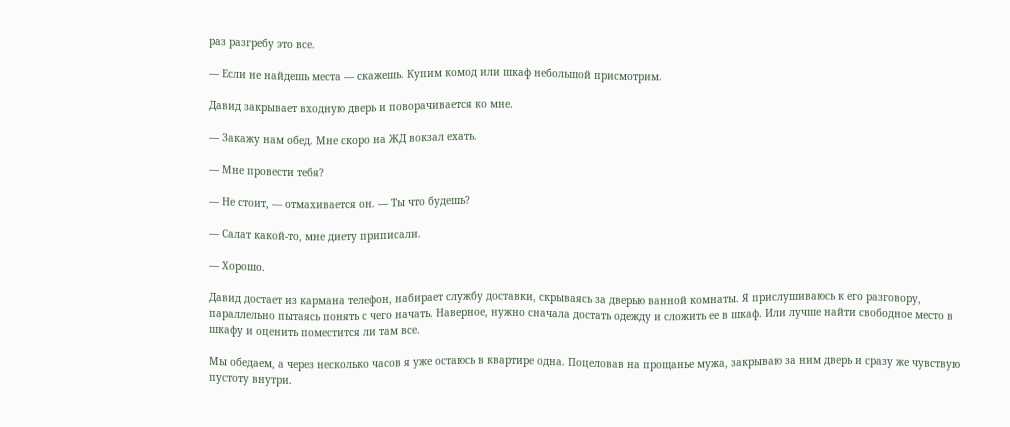раз разгребу это все.

— Если не найдешь места — скажешь. Купим комод или шкаф небольшой присмотрим.

Давид закрывает входную дверь и поворачивается ко мне.

— Закажу нам обед. Мне скоро на ЖД вокзал ехать.

— Мне провести тебя?

— Не стоит, — отмахивается он. — Ты что будешь?

— Салат какой-то, мне диету приписали.

— Хорошо.

Давид достает из кармана телефон, набирает службу доставки, скрываясь за дверью ванной комнаты. Я прислушиваюсь к его разговору, параллельно пытаясь понять с чего начать. Наверное, нужно сначала достать одежду и сложить ее в шкаф. Или лучше найти свободное место в шкафу и оценить поместится ли там все.

Мы обедаем, а через несколько часов я уже остаюсь в квартире одна. Поцеловав на прощанье мужа, закрываю за ним дверь и сразу же чувствую пустоту внутри.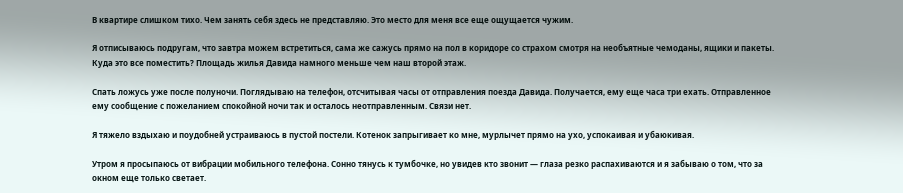В квартире слишком тихо. Чем занять себя здесь не представляю. Это место для меня все еще ощущается чужим.

Я отписываюсь подругам, что завтра можем встретиться, сама же сажусь прямо на пол в коридоре со страхом смотря на необъятные чемоданы, ящики и пакеты. Куда это все поместить? Площадь жилья Давида намного меньше чем наш второй этаж.

Спать ложусь уже после полуночи. Поглядываю на телефон, отсчитывая часы от отправления поезда Давида. Получается, ему еще часа три ехать. Отправленное ему сообщение с пожеланием спокойной ночи так и осталось неотправленным. Связи нет.

Я тяжело вздыхаю и поудобней устраиваюсь в пустой постели. Котенок запрыгивает ко мне, мурлычет прямо на ухо, успокаивая и убаюкивая.

Утром я просыпаюсь от вибрации мобильного телефона. Сонно тянусь к тумбочке, но увидев кто звонит — глаза резко распахиваются и я забываю о том, что за окном еще только светает.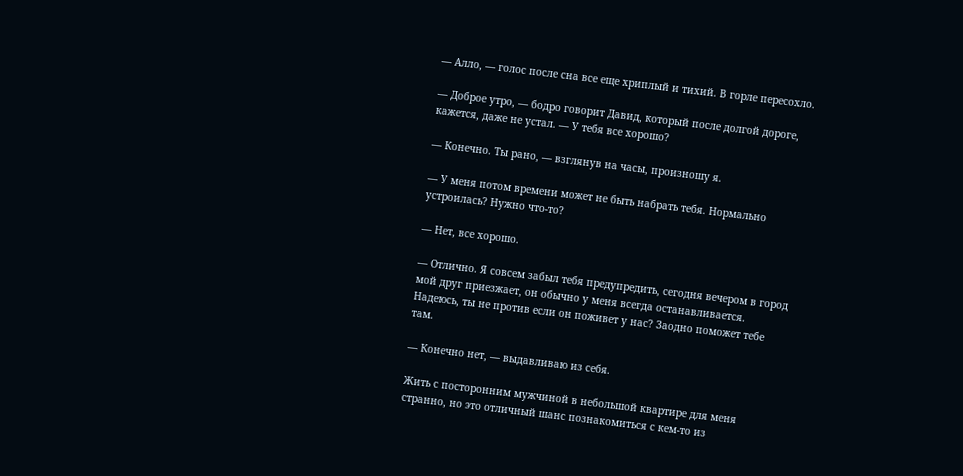— Алло, — голос после сна все еще хриплый и тихий. В горле пересохло.

— Доброе утро, — бодро говорит Давид, который после долгой дороге, кажется, даже не устал. — У тебя все хорошо?

— Конечно. Ты рано, — взглянув на часы, произношу я.

— У меня потом времени может не быть набрать тебя. Нормально устроилась? Нужно что-то?

— Нет, все хорошо.

— Отлично. Я совсем забыл тебя предупредить, сегодня вечером в город мой друг приезжает, он обычно у меня всегда останавливается. Надеюсь, ты не против если он поживет у нас? Заодно поможет тебе там.

— Конечно нет, — выдавливаю из себя.

Жить с посторонним мужчиной в небольшой квартире для меня странно, но это отличный шанс познакомиться с кем-то из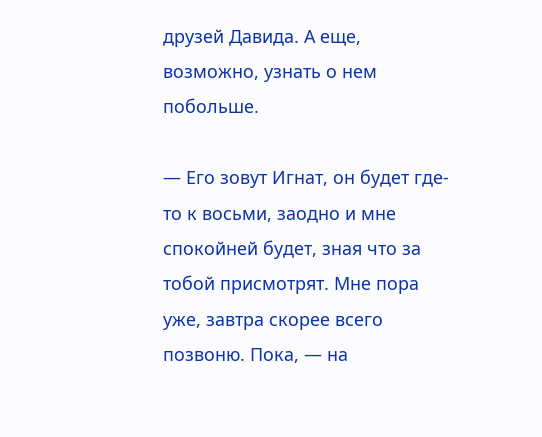друзей Давида. А еще, возможно, узнать о нем побольше.

— Его зовут Игнат, он будет где-то к восьми, заодно и мне спокойней будет, зная что за тобой присмотрят. Мне пора уже, завтра скорее всего позвоню. Пока, — на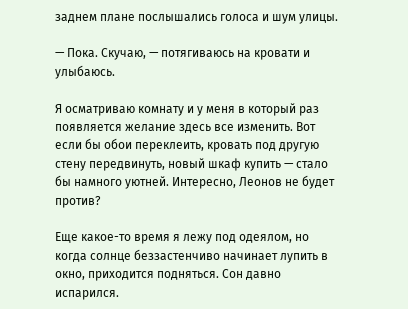заднем плане послышались голоса и шум улицы.

— Пока. Скучаю, — потягиваюсь на кровати и улыбаюсь.

Я осматриваю комнату и у меня в который раз появляется желание здесь все изменить. Вот если бы обои переклеить, кровать под другую стену передвинуть, новый шкаф купить — стало бы намного уютней. Интересно, Леонов не будет против?

Еще какое-то время я лежу под одеялом, но когда солнце беззастенчиво начинает лупить в окно, приходится подняться. Сон давно испарился.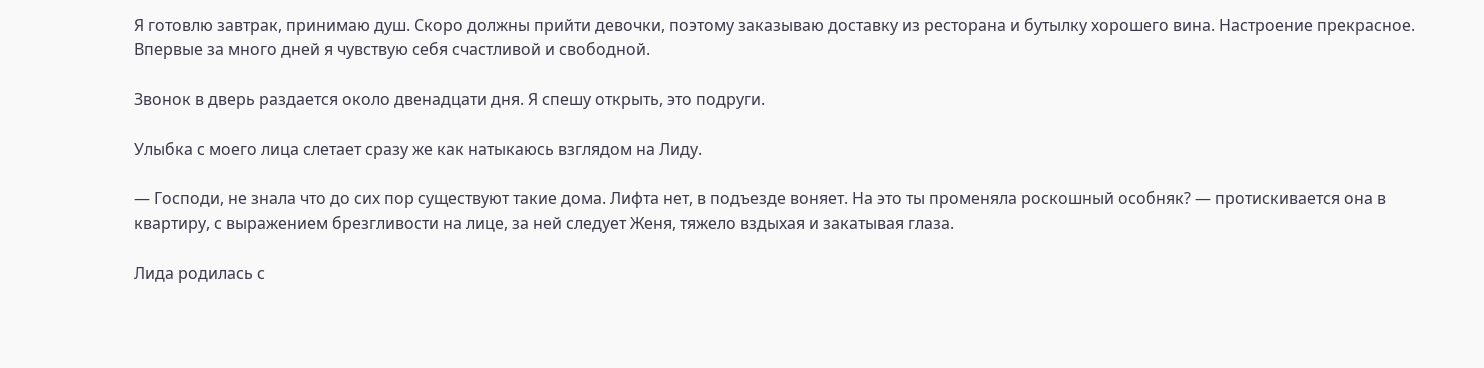Я готовлю завтрак, принимаю душ. Скоро должны прийти девочки, поэтому заказываю доставку из ресторана и бутылку хорошего вина. Настроение прекрасное. Впервые за много дней я чувствую себя счастливой и свободной.

Звонок в дверь раздается около двенадцати дня. Я спешу открыть, это подруги.

Улыбка с моего лица слетает сразу же как натыкаюсь взглядом на Лиду.

— Господи, не знала что до сих пор существуют такие дома. Лифта нет, в подъезде воняет. На это ты променяла роскошный особняк? — протискивается она в квартиру, с выражением брезгливости на лице, за ней следует Женя, тяжело вздыхая и закатывая глаза.

Лида родилась с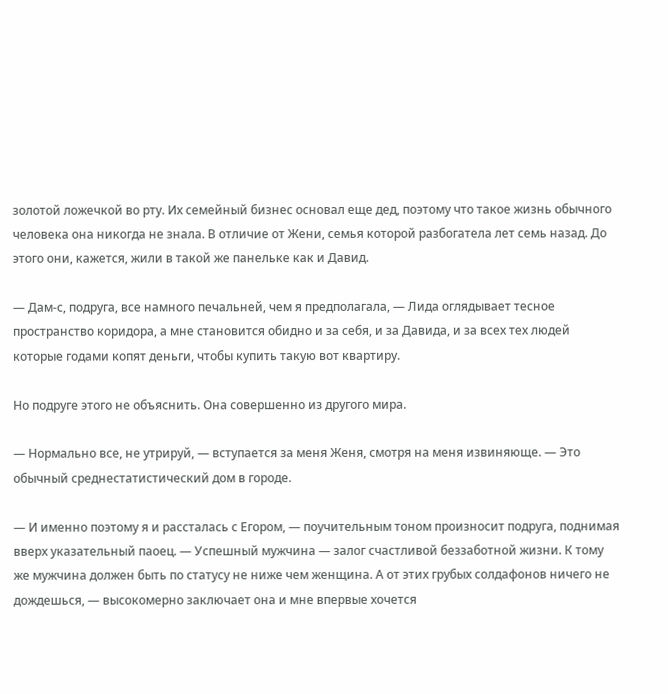золотой ложечкой во рту. Их семейный бизнес основал еще дед, поэтому что такое жизнь обычного человека она никогда не знала. В отличие от Жени, семья которой разбогатела лет семь назад. До этого они, кажется, жили в такой же панельке как и Давид.

— Дам-с, подруга, все намного печальней, чем я предполагала, — Лида оглядывает тесное пространство коридора, а мне становится обидно и за себя, и за Давида, и за всех тех людей которые годами копят деньги, чтобы купить такую вот квартиру.

Но подруге этого не объяснить. Она совершенно из другого мира.

— Нормально все, не утрируй, — вступается за меня Женя, смотря на меня извиняюще. — Это обычный среднестатистический дом в городе.

— И именно поэтому я и рассталась с Егором, — поучительным тоном произносит подруга, поднимая вверх указательный паоец. — Успешный мужчина — залог счастливой беззаботной жизни. К тому же мужчина должен быть по статусу не ниже чем женщина. А от этих грубых солдафонов ничего не дождешься, — высокомерно заключает она и мне впервые хочется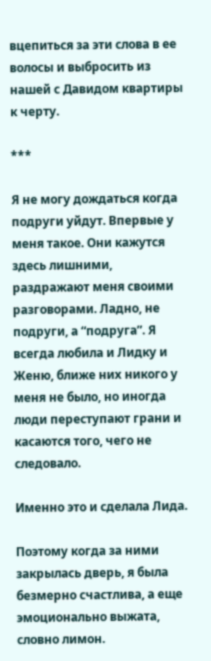вцепиться за эти слова в ее волосы и выбросить из нашей с Давидом квартиры к черту.

***

Я не могу дождаться когда подруги уйдут. Впервые у меня такое. Они кажутся здесь лишними, раздражают меня своими разговорами. Ладно, не подруги, а “подруга”. Я всегда любила и Лидку и Женю, ближе них никого у меня не было, но иногда люди переступают грани и касаются того, чего не следовало.

Именно это и сделала Лида.

Поэтому когда за ними закрылась дверь, я была безмерно счастлива, а еще эмоционально выжата, словно лимон.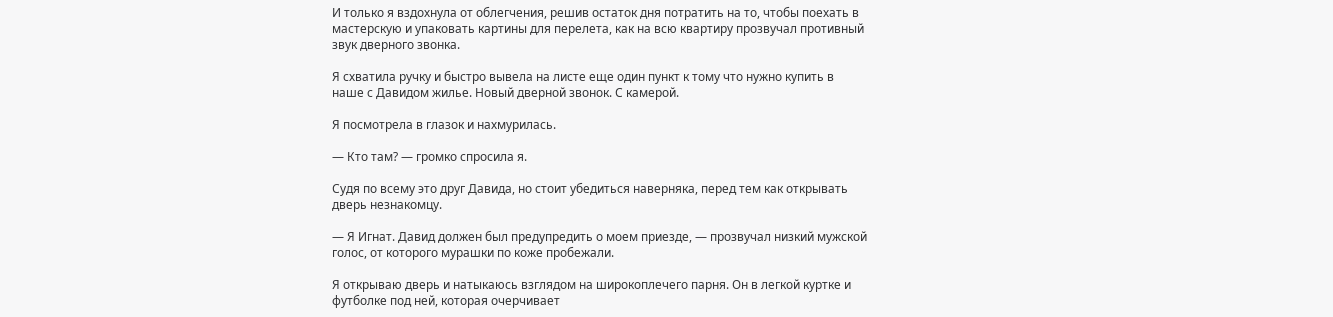И только я вздохнула от облегчения, решив остаток дня потратить на то, чтобы поехать в мастерскую и упаковать картины для перелета, как на всю квартиру прозвучал противный звук дверного звонка.

Я схватила ручку и быстро вывела на листе еще один пункт к тому что нужно купить в наше с Давидом жилье. Новый дверной звонок. С камерой.

Я посмотрела в глазок и нахмурилась.

— Кто там? — громко спросила я.

Судя по всему это друг Давида, но стоит убедиться наверняка, перед тем как открывать дверь незнакомцу.

— Я Игнат. Давид должен был предупредить о моем приезде, — прозвучал низкий мужской голос, от которого мурашки по коже пробежали.

Я открываю дверь и натыкаюсь взглядом на широкоплечего парня. Он в легкой куртке и футболке под ней, которая очерчивает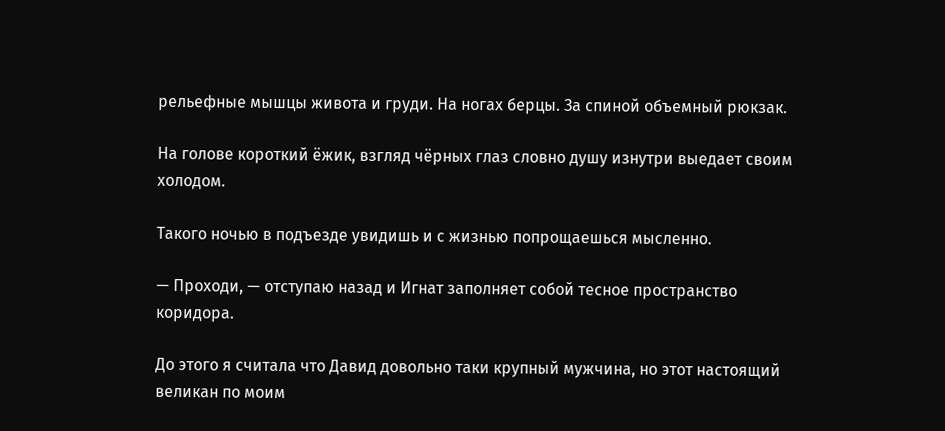рельефные мышцы живота и груди. На ногах берцы. За спиной объемный рюкзак.

На голове короткий ёжик, взгляд чёрных глаз словно душу изнутри выедает своим холодом.

Такого ночью в подъезде увидишь и с жизнью попрощаешься мысленно.

— Проходи, — отступаю назад и Игнат заполняет собой тесное пространство коридора.

До этого я считала что Давид довольно таки крупный мужчина, но этот настоящий великан по моим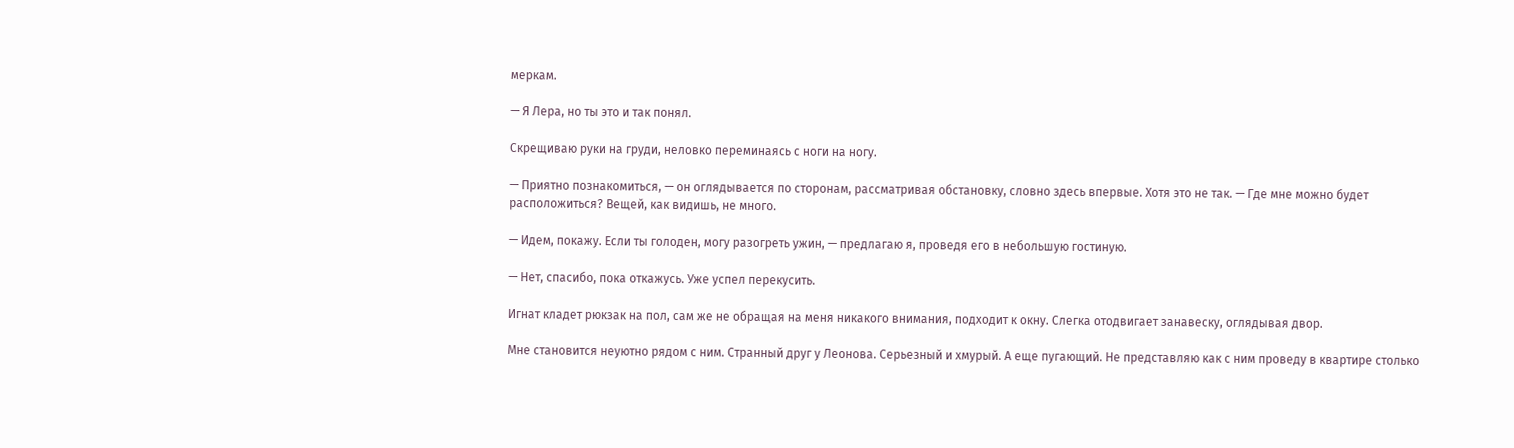меркам.

— Я Лера, но ты это и так понял.

Скрещиваю руки на груди, неловко переминаясь с ноги на ногу.

— Приятно познакомиться, — он оглядывается по сторонам, рассматривая обстановку, словно здесь впервые. Хотя это не так. — Где мне можно будет расположиться? Вещей, как видишь, не много.

— Идем, покажу. Если ты голоден, могу разогреть ужин, — предлагаю я, проведя его в небольшую гостиную.

— Нет, спасибо, пока откажусь. Уже успел перекусить.

Игнат кладет рюкзак на пол, сам же не обращая на меня никакого внимания, подходит к окну. Слегка отодвигает занавеску, оглядывая двор.

Мне становится неуютно рядом с ним. Странный друг у Леонова. Серьезный и хмурый. А еще пугающий. Не представляю как с ним проведу в квартире столько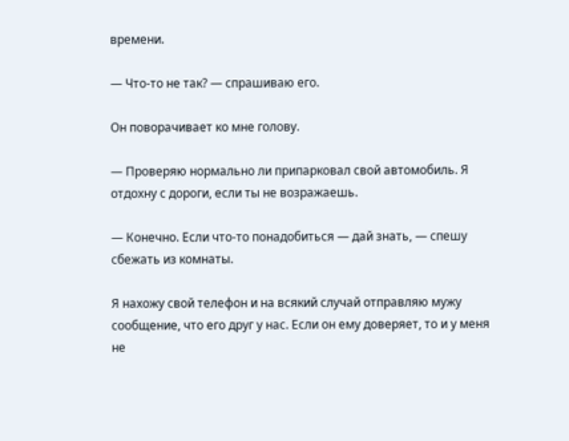времени.

— Что-то не так? — спрашиваю его.

Он поворачивает ко мне голову.

— Проверяю нормально ли припарковал свой автомобиль. Я отдохну с дороги, если ты не возражаешь.

— Конечно. Если что-то понадобиться — дай знать, — спешу сбежать из комнаты.

Я нахожу свой телефон и на всякий случай отправляю мужу сообщение, что его друг у нас. Если он ему доверяет, то и у меня не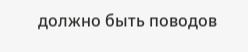должно быть поводов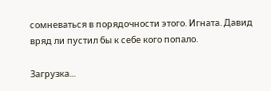сомневаться в порядочности этого. Игната. Давид вряд ли пустил бы к себе кого попало.

Загрузка...